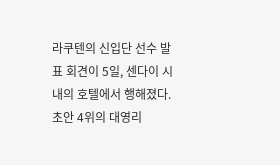라쿠텐의 신입단 선수 발표 회견이 5일, 센다이 시내의 호텔에서 행해졌다. 초안 4위의 대영리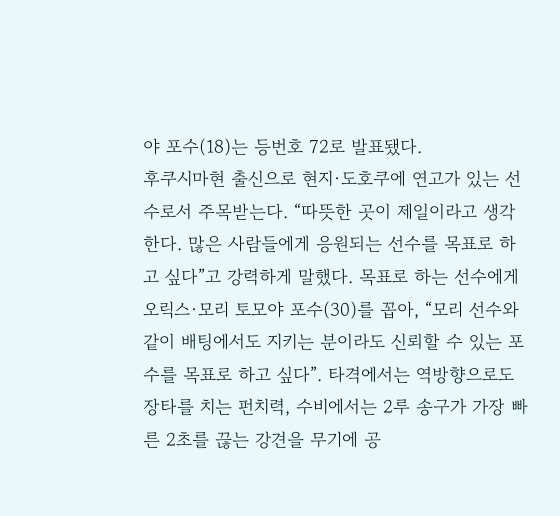야 포수(18)는 등번호 72로 발표됐다.
후쿠시마현 출신으로 현지·도호쿠에 연고가 있는 선수로서 주목받는다. “따뜻한 곳이 제일이라고 생각한다. 많은 사람들에게 응원되는 선수를 목표로 하고 싶다”고 강력하게 말했다. 목표로 하는 선수에게 오릭스·모리 토모야 포수(30)를 꼽아, “모리 선수와 같이 배팅에서도 지키는 분이라도 신뢰할 수 있는 포수를 목표로 하고 싶다”. 타격에서는 역방향으로도 장타를 치는 펀치력, 수비에서는 2루 송구가 가장 빠른 2초를 끊는 강견을 무기에 공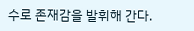수로 존재감을 발휘해 간다.